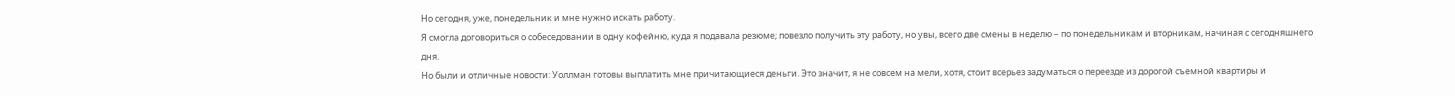Но сегодня, уже, понедельник и мне нужно искать работу.
Я смогла договориться о собеседовании в одну кофейню, куда я подавала резюме; повезло получить эту работу, но увы, всего две смены в неделю – по понедельникам и вторникам, начиная с сегодняшнего дня.
Но были и отличные новости: Уоллман готовы выплатить мне причитающиеся деньги. Это значит, я не совсем на мели, хотя, стоит всерьез задуматься о переезде из дорогой съемной квартиры и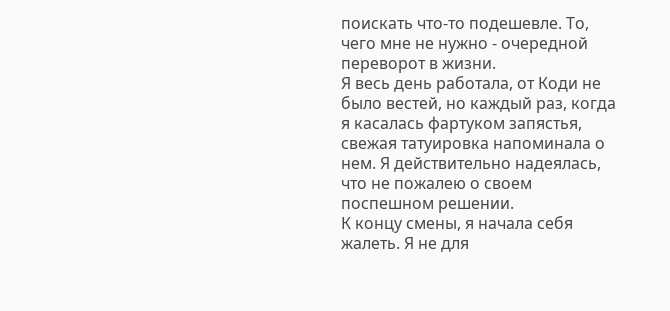поискать что-то подешевле. То, чего мне не нужно - очередной переворот в жизни.
Я весь день работала, от Коди не было вестей, но каждый раз, когда я касалась фартуком запястья, свежая татуировка напоминала о нем. Я действительно надеялась, что не пожалею о своем поспешном решении.
К концу смены, я начала себя жалеть. Я не для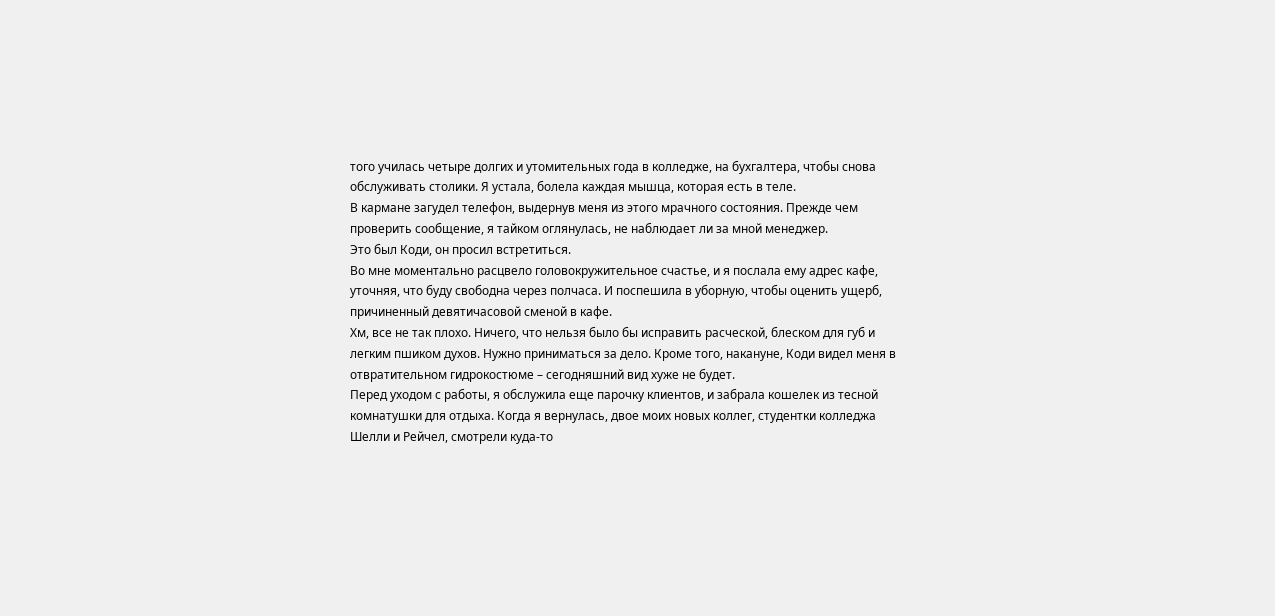того училась четыре долгих и утомительных года в колледже, на бухгалтера, чтобы снова обслуживать столики. Я устала, болела каждая мышца, которая есть в теле.
В кармане загудел телефон, выдернув меня из этого мрачного состояния. Прежде чем проверить сообщение, я тайком оглянулась, не наблюдает ли за мной менеджер.
Это был Коди, он просил встретиться.
Во мне моментально расцвело головокружительное счастье, и я послала ему адрес кафе, уточняя, что буду свободна через полчаса. И поспешила в уборную, чтобы оценить ущерб, причиненный девятичасовой сменой в кафе.
Хм, все не так плохо. Ничего, что нельзя было бы исправить расческой, блеском для губ и легким пшиком духов. Нужно приниматься за дело. Кроме того, накануне, Коди видел меня в отвратительном гидрокостюме – сегодняшний вид хуже не будет.
Перед уходом с работы, я обслужила еще парочку клиентов, и забрала кошелек из тесной комнатушки для отдыха. Когда я вернулась, двое моих новых коллег, студентки колледжа Шелли и Рейчел, смотрели куда-то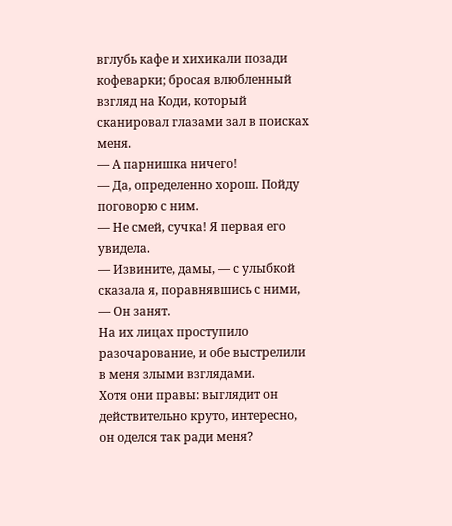вглубь кафе и хихикали позади кофеварки; бросая влюбленный взгляд на Коди, который сканировал глазами зал в поисках меня.
— А парнишка ничего!
— Да, определенно хорош. Пойду поговорю с ним.
— Не смей, сучка! Я первая его увидела.
— Извините, дамы, — с улыбкой сказала я, поравнявшись с ними, — Он занят.
На их лицах проступило разочарование, и обе выстрелили в меня злыми взглядами.
Хотя они правы: выглядит он действительно круто, интересно, он оделся так ради меня?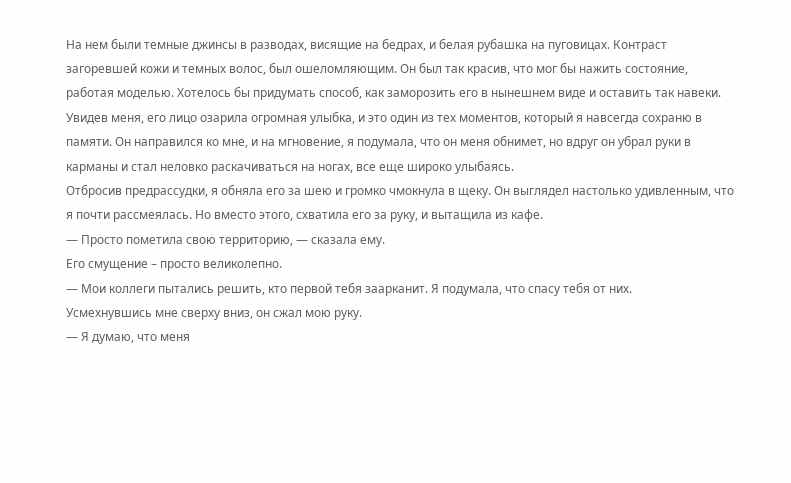На нем были темные джинсы в разводах, висящие на бедрах, и белая рубашка на пуговицах. Контраст загоревшей кожи и темных волос, был ошеломляющим. Он был так красив, что мог бы нажить состояние, работая моделью. Хотелось бы придумать способ, как заморозить его в нынешнем виде и оставить так навеки.
Увидев меня, его лицо озарила огромная улыбка, и это один из тех моментов, который я навсегда сохраню в памяти. Он направился ко мне, и на мгновение, я подумала, что он меня обнимет, но вдруг он убрал руки в карманы и стал неловко раскачиваться на ногах, все еще широко улыбаясь.
Отбросив предрассудки, я обняла его за шею и громко чмокнула в щеку. Он выглядел настолько удивленным, что я почти рассмеялась. Но вместо этого, схватила его за руку, и вытащила из кафе.
— Просто пометила свою территорию, — сказала ему.
Его смущение – просто великолепно.
— Мои коллеги пытались решить, кто первой тебя заарканит. Я подумала, что спасу тебя от них.
Усмехнувшись мне сверху вниз, он сжал мою руку.
— Я думаю, что меня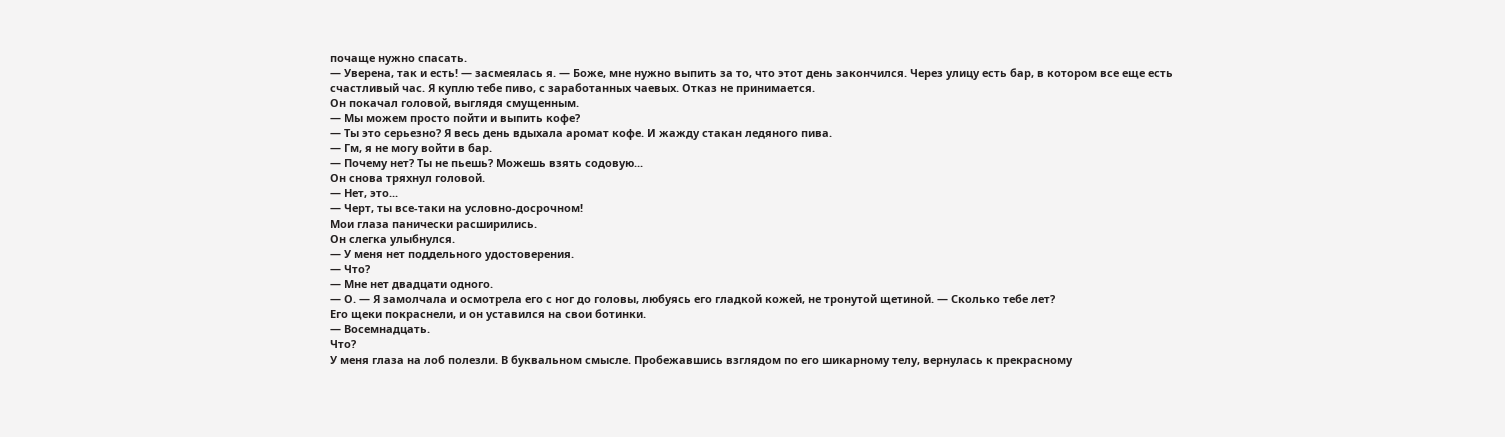почаще нужно спасать.
— Уверена, так и есть! — засмеялась я. — Боже, мне нужно выпить за то, что этот день закончился. Через улицу есть бар, в котором все еще есть счастливый час. Я куплю тебе пиво, с заработанных чаевых. Отказ не принимается.
Он покачал головой, выглядя смущенным.
— Мы можем просто пойти и выпить кофе?
— Ты это серьезно? Я весь день вдыхала аромат кофе. И жажду стакан ледяного пива.
— Гм, я не могу войти в бар.
— Почему нет? Ты не пьешь? Можешь взять содовую...
Он снова тряхнул головой.
— Нет, это...
— Черт, ты все-таки на условно-досрочном!
Мои глаза панически расширились.
Он слегка улыбнулся.
— У меня нет поддельного удостоверения.
— Что?
— Мне нет двадцати одного.
— О. — Я замолчала и осмотрела его с ног до головы, любуясь его гладкой кожей, не тронутой щетиной. — Сколько тебе лет?
Его щеки покраснели, и он уставился на свои ботинки.
— Восемнадцать.
Что?
У меня глаза на лоб полезли. В буквальном смысле. Пробежавшись взглядом по его шикарному телу, вернулась к прекрасному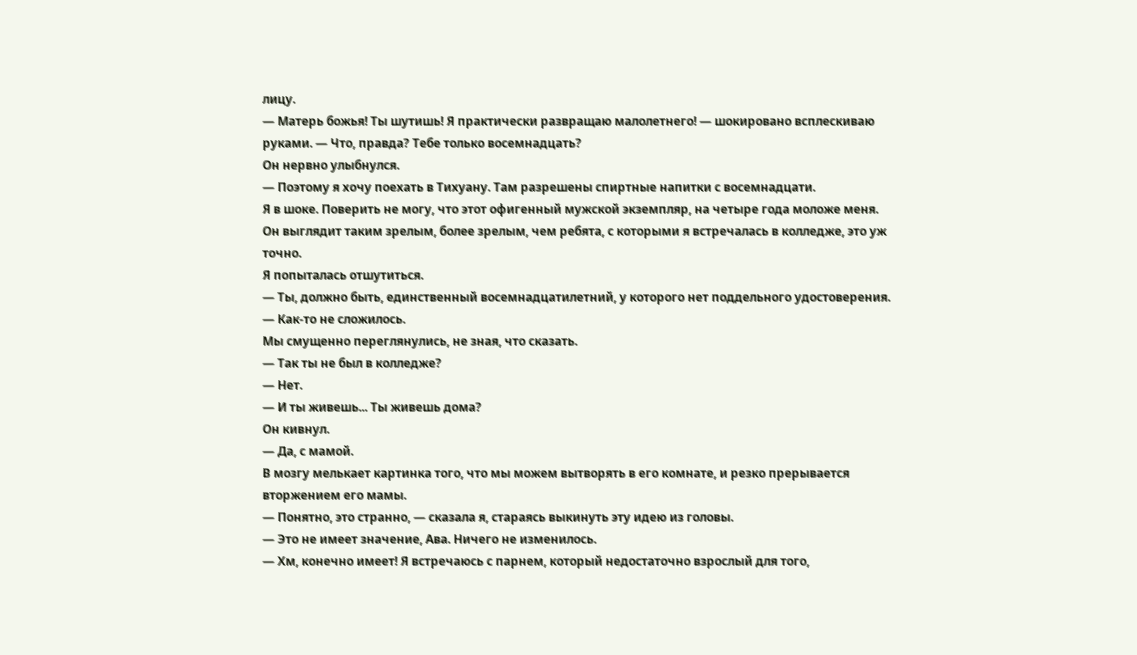лицу.
— Матерь божья! Ты шутишь! Я практически развращаю малолетнего! — шокировано всплескиваю руками. — Что, правда? Тебе только восемнадцать?
Он нервно улыбнулся.
— Поэтому я хочу поехать в Тихуану. Там разрешены спиртные напитки с восемнадцати.
Я в шоке. Поверить не могу, что этот офигенный мужской экземпляр, на четыре года моложе меня. Он выглядит таким зрелым, более зрелым, чем ребята, с которыми я встречалась в колледже, это уж точно.
Я попыталась отшутиться.
— Ты, должно быть, единственный восемнадцатилетний, у которого нет поддельного удостоверения.
— Как-то не сложилось.
Мы смущенно переглянулись, не зная, что сказать.
— Так ты не был в колледже?
— Нет.
— И ты живешь... Ты живешь дома?
Он кивнул.
— Да, с мамой.
В мозгу мелькает картинка того, что мы можем вытворять в его комнате, и резко прерывается вторжением его мамы.
— Понятно, это странно, — сказала я, стараясь выкинуть эту идею из головы.
— Это не имеет значение, Ава. Ничего не изменилось.
— Хм, конечно имеет! Я встречаюсь с парнем, который недостаточно взрослый для того,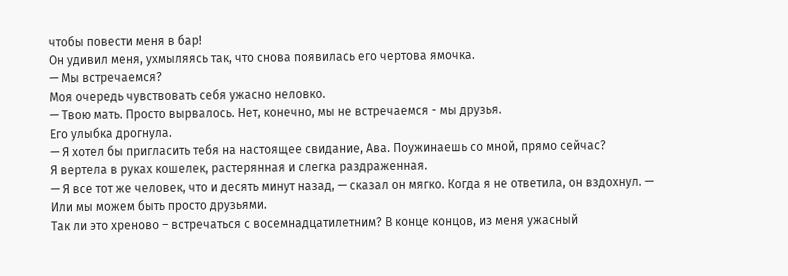чтобы повести меня в бар!
Он удивил меня, ухмыляясь так, что снова появилась его чертова ямочка.
— Мы встречаемся?
Моя очередь чувствовать себя ужасно неловко.
— Твою мать. Просто вырвалось. Нет, конечно, мы не встречаемся - мы друзья.
Его улыбка дрогнула.
— Я хотел бы пригласить тебя на настоящее свидание, Ава. Поужинаешь со мной, прямо сейчас?
Я вертела в руках кошелек, растерянная и слегка раздраженная.
— Я все тот же человек, что и десять минут назад, — сказал он мягко. Когда я не ответила, он вздохнул. — Или мы можем быть просто друзьями.
Так ли это хреново – встречаться с восемнадцатилетним? В конце концов, из меня ужасный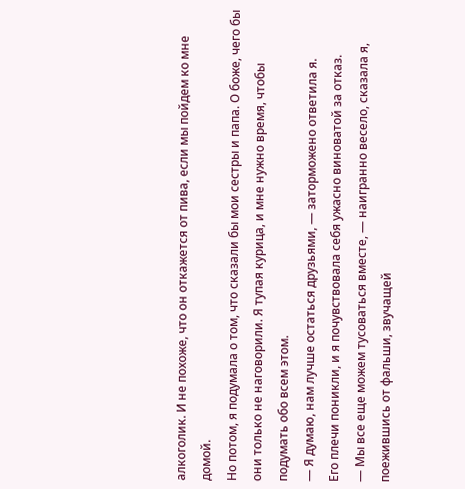алкоголик. И не похоже, что он откажется от пива, если мы пойдем ко мне домой.
Но потом, я подумала о том, что сказали бы мои сестры и папа. О боже, чего бы они только не наговорили. Я тупая курица, и мне нужно время, чтобы подумать обо всем этом.
— Я думаю, нам лучше остаться друзьями, — заторможено ответила я.
Его плечи поникли, и я почувствовала себя ужасно виноватой за отказ.
— Мы все еще можем тусоваться вместе, — наигранно весело, сказала я, поежившись от фальши, звучащей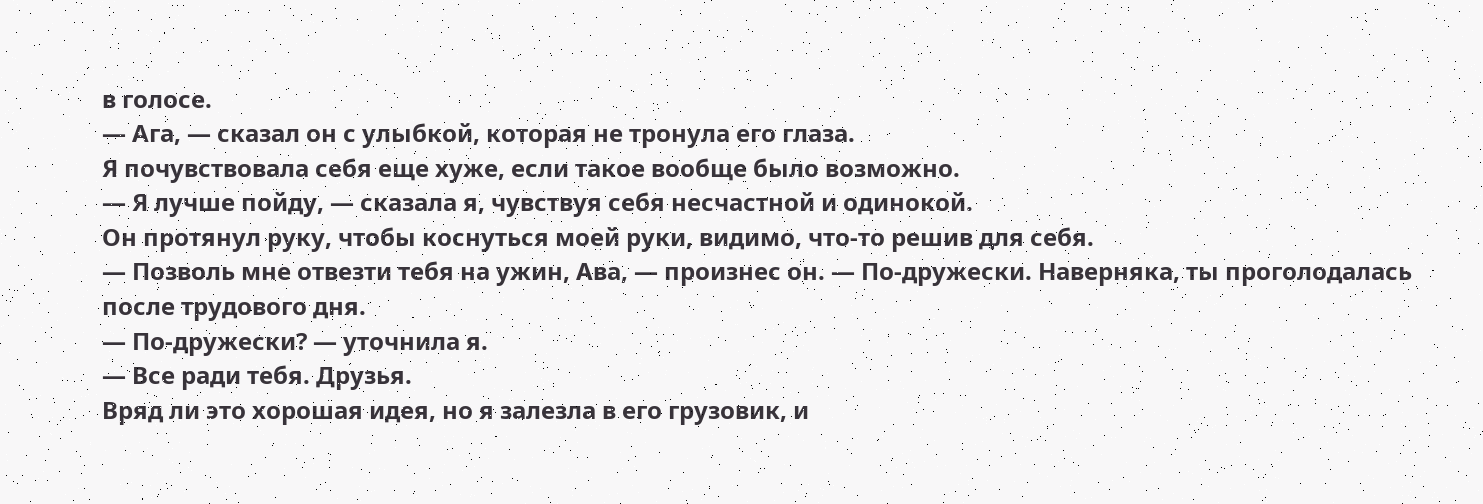в голосе.
— Ага, — сказал он с улыбкой, которая не тронула его глаза.
Я почувствовала себя еще хуже, если такое вообще было возможно.
— Я лучше пойду, — сказала я, чувствуя себя несчастной и одинокой.
Он протянул руку, чтобы коснуться моей руки, видимо, что-то решив для себя.
— Позволь мне отвезти тебя на ужин, Ава, — произнес он. — По-дружески. Наверняка, ты проголодалась после трудового дня.
— По-дружески? — уточнила я.
— Все ради тебя. Друзья.
Вряд ли это хорошая идея, но я залезла в его грузовик, и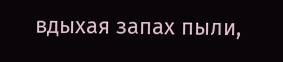вдыхая запах пыли,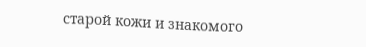старой кожи и знакомого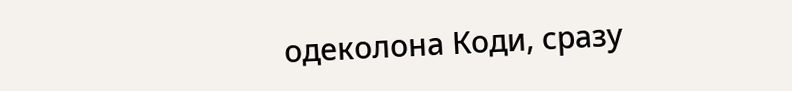одеколона Коди, сразу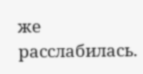же расслабилась.